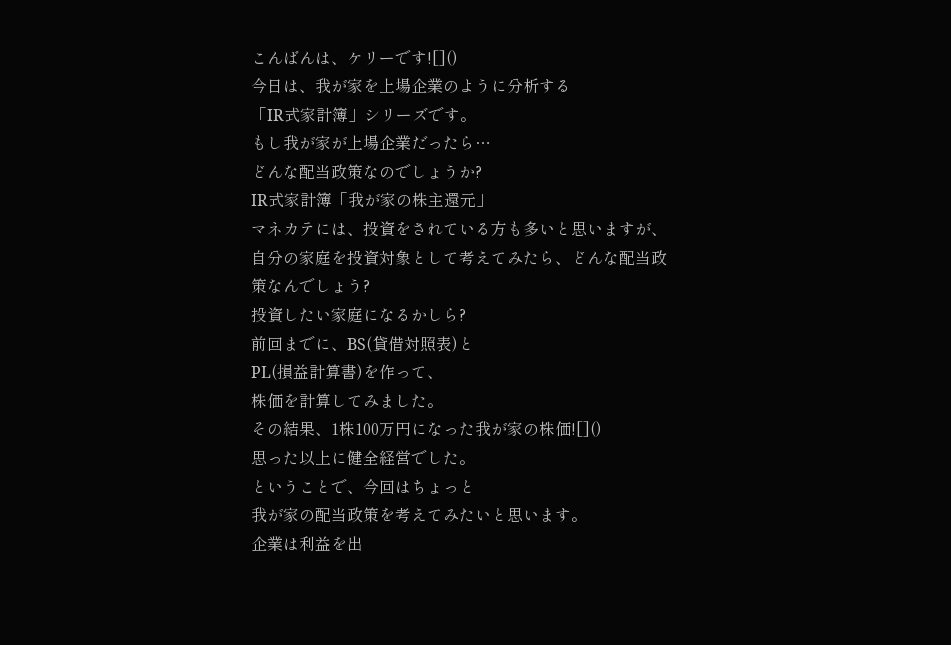こんばんは、ケリーです![]()
今日は、我が家を上場企業のように分析する
「IR式家計簿」シリーズです。
もし我が家が上場企業だったら…
どんな配当政策なのでしょうか?
IR式家計簿「我が家の株主還元」
マネカテには、投資をされている方も多いと思いますが、自分の家庭を投資対象として考えてみたら、どんな配当政策なんでしょう?
投資したい家庭になるかしら?
前回までに、BS(貸借対照表)と
PL(損益計算書)を作って、
株価を計算してみました。
その結果、1株100万円になった我が家の株価![]()
思った以上に健全経営でした。
ということで、今回はちょっと
我が家の配当政策を考えてみたいと思います。
企業は利益を出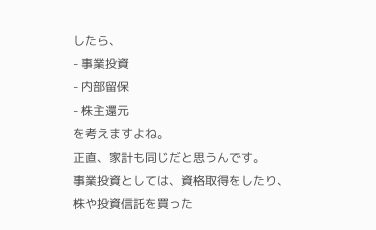したら、
- 事業投資
- 内部留保
- 株主還元
を考えますよね。
正直、家計も同じだと思うんです。
事業投資としては、資格取得をしたり、
株や投資信託を買った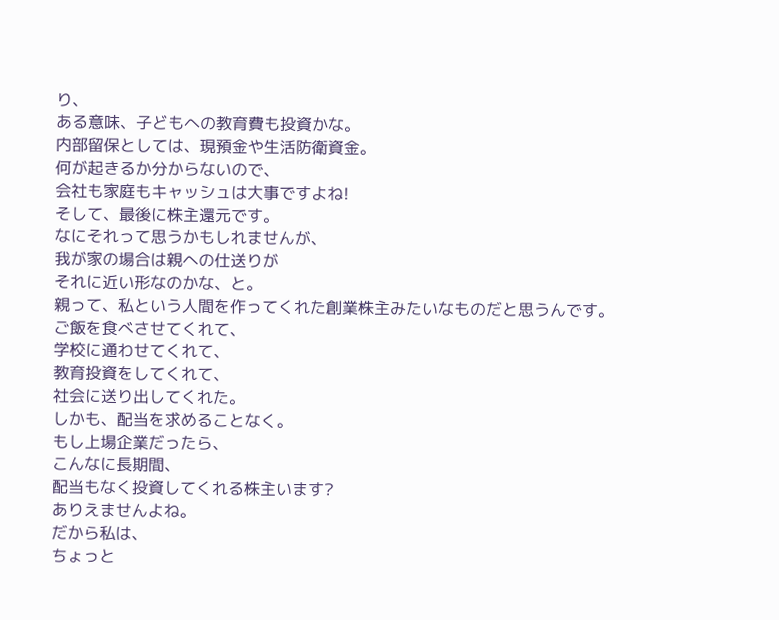り、
ある意味、子どもへの教育費も投資かな。
内部留保としては、現預金や生活防衛資金。
何が起きるか分からないので、
会社も家庭もキャッシュは大事ですよね!
そして、最後に株主還元です。
なにそれって思うかもしれませんが、
我が家の場合は親への仕送りが
それに近い形なのかな、と。
親って、私という人間を作ってくれた創業株主みたいなものだと思うんです。
ご飯を食べさせてくれて、
学校に通わせてくれて、
教育投資をしてくれて、
社会に送り出してくれた。
しかも、配当を求めることなく。
もし上場企業だったら、
こんなに長期間、
配当もなく投資してくれる株主います?
ありえませんよね。
だから私は、
ちょっと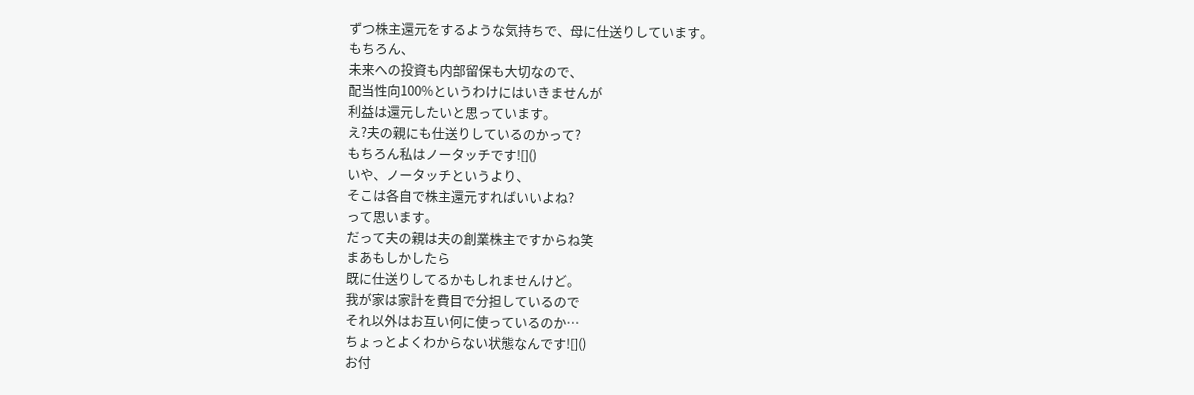ずつ株主還元をするような気持ちで、母に仕送りしています。
もちろん、
未来への投資も内部留保も大切なので、
配当性向100%というわけにはいきませんが
利益は還元したいと思っています。
え?夫の親にも仕送りしているのかって?
もちろん私はノータッチです![]()
いや、ノータッチというより、
そこは各自で株主還元すればいいよね?
って思います。
だって夫の親は夫の創業株主ですからね笑
まあもしかしたら
既に仕送りしてるかもしれませんけど。
我が家は家計を費目で分担しているので
それ以外はお互い何に使っているのか…
ちょっとよくわからない状態なんです![]()
お付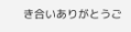き合いありがとうご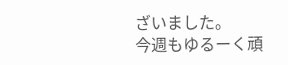ざいました。
今週もゆるーく頑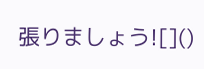張りましょう![]()